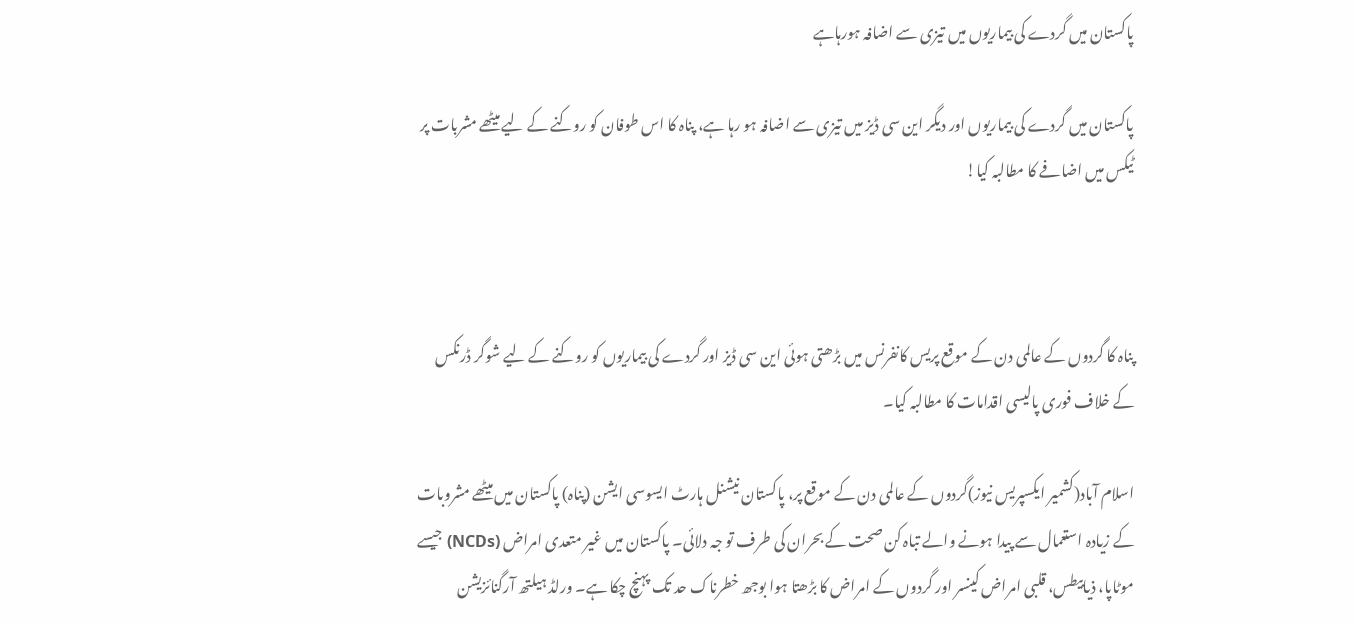پاکستان میں گردے کی بیماریوں میں تیزی سے اضافہ ہورہاہے

پاکستان میں گردے کی بیماریوں اور دیگر این سی ڈیز میں تیزی سے اضافہ ہو رہا ہے، پناہ کا اس طوفان کو روکنے کے لیے میٹھے مشربات پر ٹیکس میں اضافے کا مطالبہ کیا!



پناہ کا گردوں کے عالمی دن کے موقع پریس کانفرنس میں بڑھتی ہوئی این سی ڈیز اور گردے کی بیماریوں کو روکنے کے لیے شوگر ڈرنکس کے خلاف فوری پالیسی اقدامات کا مطالبہ کیا۔

اسلام آباد(کشمیر ایکسپریس نیوز)گردوں کے عالمی دن کے موقع پر، پاکستان نیشنل ہارٹ ایسوسی ایشن (پناہ) پاکستان میں میٹھے مشروبات کے زیادہ استعمال سے پیدا ہونے والے تباہ کن صحت کے بحران کی طرف تو جہ دلائی۔ پاکستان میں غیر متعدی امراض (NCDs) جیسے موٹاپا، ذیابیطس، قلبی امراض کینسر اور گردوں کے امراض کا بڑھتا ہوا بوجھ خطرناک حد تک پہنچ چکا ہے۔ ورلڈ ہیلتھ آرگنائزیشن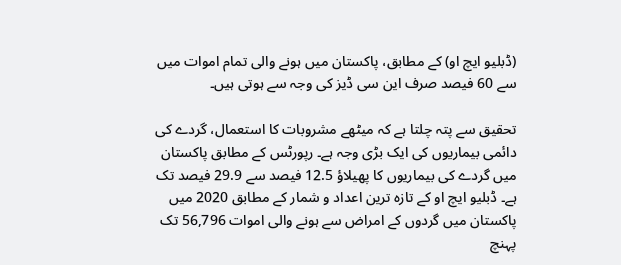(ڈبلیو ایچ او) کے مطابق، پاکستان میں ہونے والی تمام اموات میں سے 60 فیصد صرف این سی ڈیز کی وجہ سے ہوتی ہیں۔

تحقیق سے پتہ چلتا ہے کہ میٹھے مشروبات کا استعمال، گردے کی دائمی بیماریوں کی ایک بڑی وجہ ہے۔ رپورٹس کے مطابق پاکستان میں گردے کی بیماریوں کا پھیلاؤ 12.5 فیصد سے 29.9 فیصد تک ہے۔ ڈبلیو ایچ او کے تازہ ترین اعداد و شمار کے مطابق 2020 میں پاکستان میں گردوں کے امراض سے ہونے والی اموات 56,796 تک پہنچ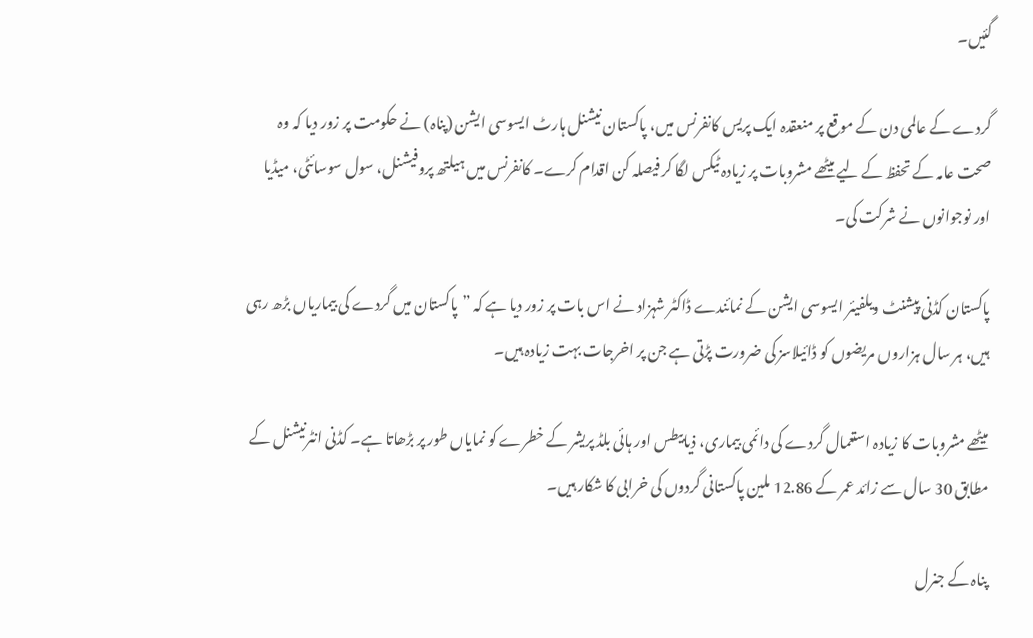گئیں۔

گردے کے عالمی دن کے موقع پر منعقدہ ایک پریس کانفرنس میں، پاکستان نیشنل ہارٹ ایسوسی ایشن (پناہ) نے حکومت پر زور دیا کہ وہ صحت عامہ کے تحفظ کے لیے میٹھے مشروبات پر زیادہ ٹیکس لگا کر فیصلہ کن اقدام کرے۔ کانفرنس میں ہیلتھ پروفیشنل، سول سوسائٹی، میڈیا اور نوجوانوں نے شرکت کی۔

پاکستان کڈنی پیشنٹ ویلفیئر ایسوسی ایشن کے نمائندے ڈاکٹر شہزاد نے اس بات پر زور دیا ہے کہ ”پاکستان میں گردے کی بیماریاں بڑھ رہی ہیں، ہر سال ہزاروں مریضوں کو ڈائیلاسز کی ضرورت پڑتی ہے جن پر اخرجات بہت زیادہ ہیں۔

میٹھے مشروبات کا زیادہ استعمال گردے کی دائمی بیماری، ذیابیطس اور ہائی بلڈ پریشر کے خطرے کو نمایاں طور پر بڑھاتا ہے۔ کڈنی انٹرنیشنل کے مطابق 30 سال سے زائد عمر کے 12.86 ملین پاکستانی گردوں کی خرابی کا شکار ہیں۔

پناہ کے جنرل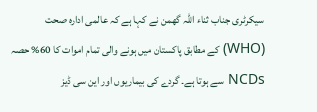سیکرٹری جناب ثناء اللہ گھمن نے کہا ہے کہ عالمی ادارہ صحت (WHO) کے مطابق پاکستان میں ہونے والی تمام اموات کا 60% حصہ NCDs سے ہوتا ہے۔ گردے کی بیماریوں اور این سی ڈیز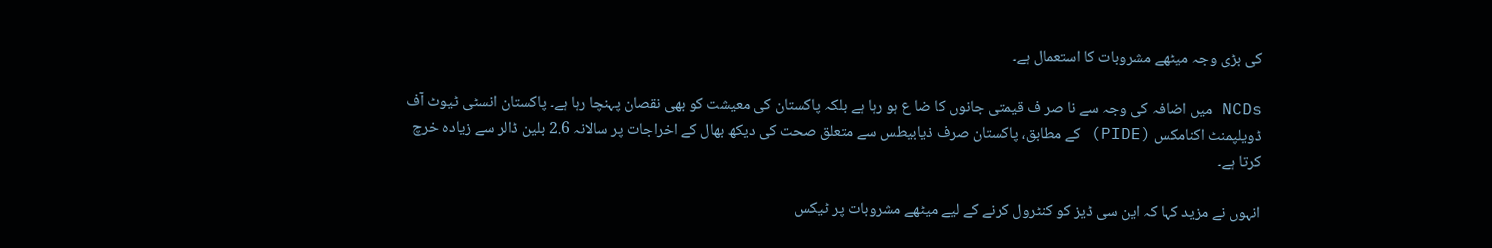کی بڑی وجہ میٹھے مشروبات کا استعمال ہے۔

NCDs میں اضافہ کی وجہ سے نا صر ف قیمتی جانوں کا ضا ع ہو رہا ہے بلکہ پاکستان کی معیشت کو بھی نقصان پہنچا رہا ہے۔ پاکستان انسٹی ٹیوٹ آف ڈویلپمنٹ اکنامکس (PIDE) کے مطابق، پاکستان صرف ذیابیطس سے متعلق صحت کی دیکھ بھال کے اخراجات پر سالانہ 2.6 بلین ڈالر سے زیادہ خرچ کرتا ہے۔

انہوں نے مزید کہا کہ این سی ڈیز کو کنٹرول کرنے کے لیے میٹھے مشروبات پر ٹیکس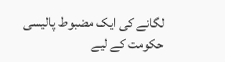لگانے کی ایک مضبوط پالیسی حکومت کے لیے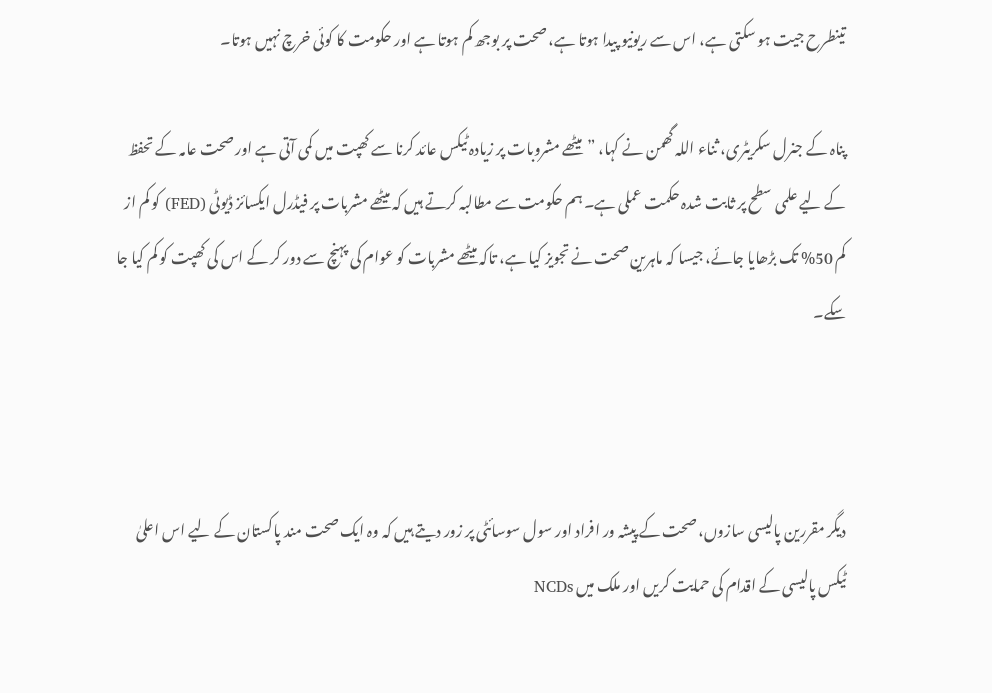تینطرح جیت ہو سکتی ہے، اس سے ریونیو پیدا ہوتا ہے، صحت پر بوجھ کم ہوتا ہے اور حکومت کا کوئی خرچ نہیں ہوتا۔

پناہ کے جنرل سکریٹری، ثناء اللہ گھمن نے کہا، ”میٹھے مشروبات پر زیادہ ٹیکس عائد کرنا سے کھپت میں کمی آتی ہے اور صحت عامہ کے تحفظ کے لیے علمی سطح پر ثابت شدہ حکمت عملی ہے۔ ہم حکومت سے مطالبہ کرتے ہیں کہ میٹھے مشربات پر فیڈرل ایکسائز ڈیوٹی (FED) کو کم از کم 50% تک بڑھایا جائے، جیسا کہ ماہرین صحت نے تجویز کیا ہے، تاکہ میٹھے مشربات کو عوام کی پہنچ سے دور کر کے اس کی کھپت کو کم کیا جا سکے۔



دیگر مقررین پالیسی سازوں، صحت کے پیشہ ور افراد اور سول سوسائٹی پر زور دیتے ہیں کہ وہ ایک صحت مند پاکستان کے لیے اس اعلیٰ ٹیکس پالیسی کے اقدام کی حمایت کریں اور ملک میں NCDs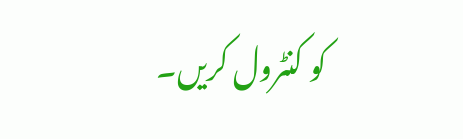کو کنٹرول کریں۔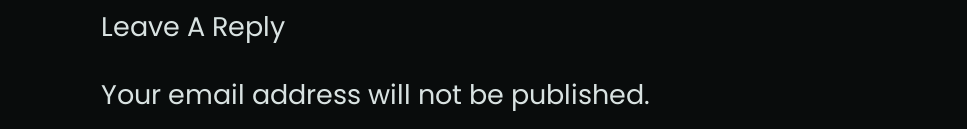Leave A Reply

Your email address will not be published.